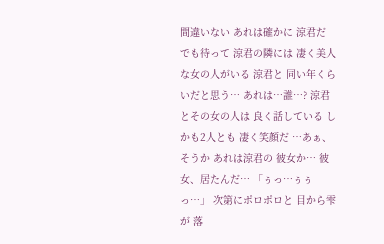間違いない あれは確かに 涼君だ でも待って 涼君の隣には 凄く美人な女の人がいる 涼君と 同い年くらいだと思う… あれは…誰…? 涼君とその女の人は 良く話している しかも2人とも 凄く笑顔だ …あぁ、そうか あれは涼君の 彼女か… 彼女、居たんだ… 「ぅっ…ぅぅっ…」 次第にポロポロと 目から雫が 落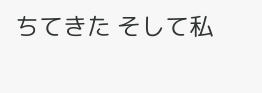ちてきた そして私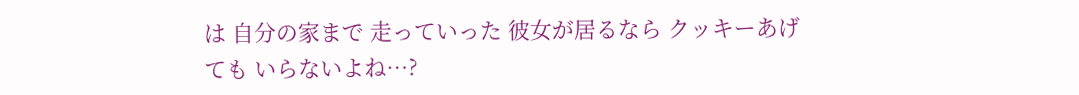は 自分の家まで 走っていった 彼女が居るなら クッキーあげても いらないよね…?